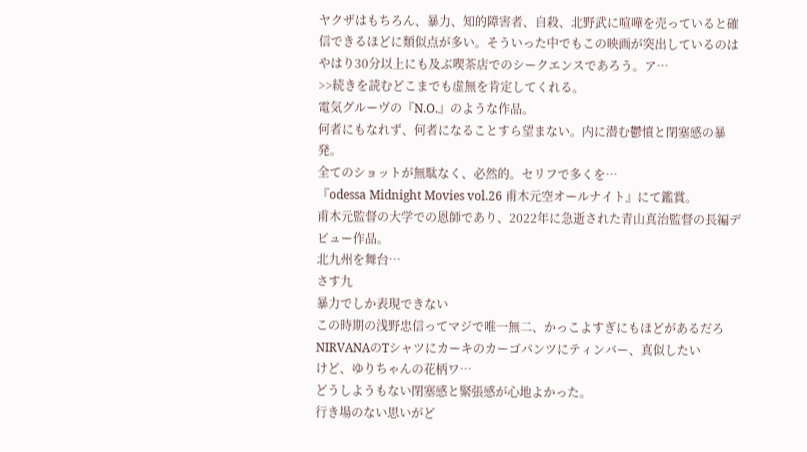ヤクザはもちろん、暴力、知的障害者、自殺、北野武に喧嘩を売っていると確信できるほどに類似点が多い。そういった中でもこの映画が突出しているのはやはり30分以上にも及ぶ喫茶店でのシークエンスであろう。ア…
>>続きを読むどこまでも虚無を肯定してくれる。
電気グルーヴの『N.O.』のような作品。
何者にもなれず、何者になることすら望まない。内に潜む鬱憤と閉塞感の暴発。
全てのショットが無駄なく、必然的。セリフで多くを…
『odessa Midnight Movies vol.26 甫木元空オールナイト』にて鑑賞。
甫木元監督の大学での恩師であり、2022年に急逝された青山真治監督の長編デビュー作品。
北九州を舞台…
さす九
暴力でしか表現できない
この時期の浅野忠信ってマジで唯一無二、かっこよすぎにもほどがあるだろ
NIRVANAのTシャツにカーキのカーゴパンツにティンバー、真似したい
けど、ゆりちゃんの花柄ワ…
どうしようもない閉塞感と緊張感が心地よかった。
行き場のない思いがど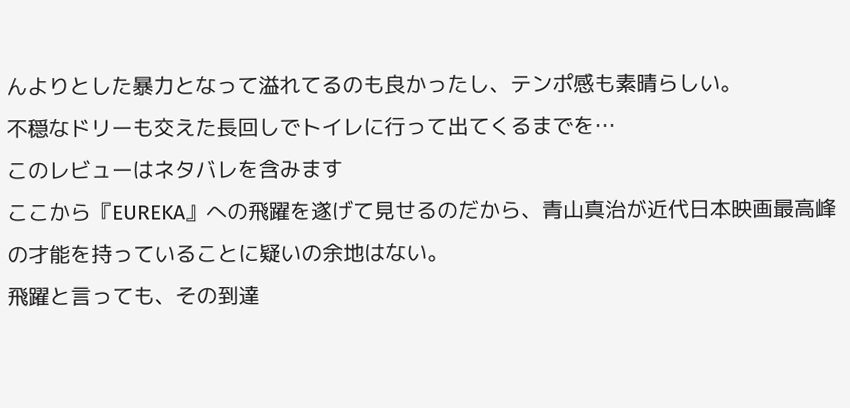んよりとした暴力となって溢れてるのも良かったし、テンポ感も素晴らしい。
不穏なドリーも交えた長回しでトイレに行って出てくるまでを…
このレビューはネタバレを含みます
ここから『EUREKA』への飛躍を遂げて見せるのだから、青山真治が近代日本映画最高峰の才能を持っていることに疑いの余地はない。
飛躍と言っても、その到達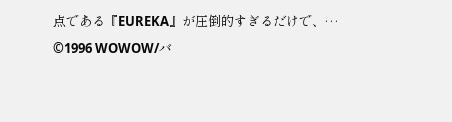点である『EUREKA』が圧倒的すぎるだけで、…
©1996 WOWOW/バ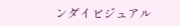ンダイビジュアル